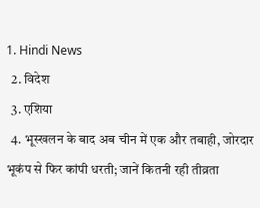1. Hindi News
  2. विदेश
  3. एशिया
  4. भूस्खलन के बाद अब चीन में एक और तबाही, जोरदार भूकंप से फिर कांपी धरती; जानें कितनी रही तीव्रता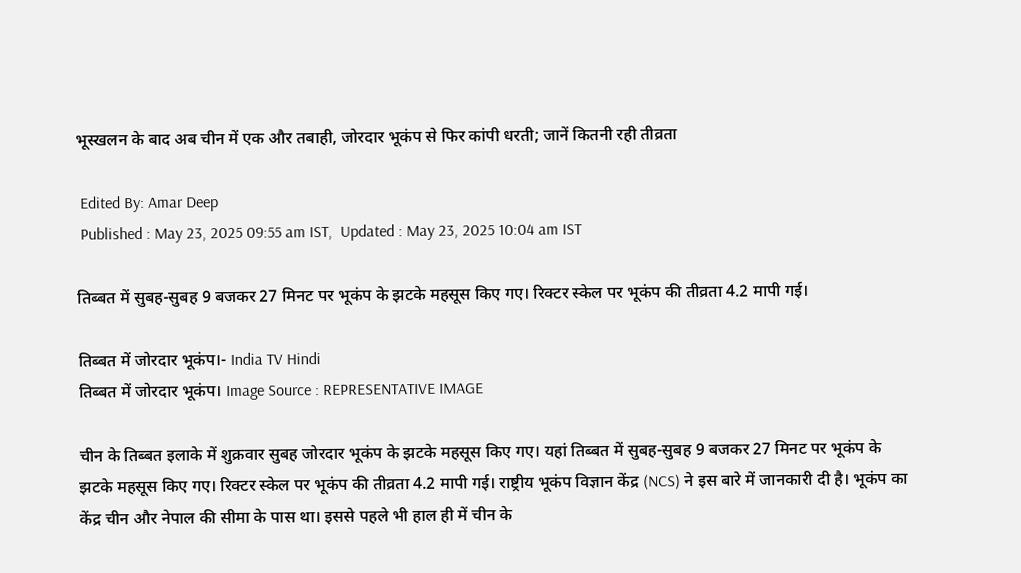भूस्खलन के बाद अब चीन में एक और तबाही, जोरदार भूकंप से फिर कांपी धरती; जानें कितनी रही तीव्रता

 Edited By: Amar Deep
 Published : May 23, 2025 09:55 am IST,  Updated : May 23, 2025 10:04 am IST

तिब्बत में सुबह-सुबह 9 बजकर 27 मिनट पर भूकंप के झटके महसूस किए गए। रिक्टर स्केल पर भूकंप की तीव्रता 4.2 मापी गई।

तिब्बत में जोरदार भूकंप।- India TV Hindi
तिब्बत में जोरदार भूकंप। Image Source : REPRESENTATIVE IMAGE

चीन के तिब्बत इलाके में शुक्रवार सुबह जोरदार भूकंप के झटके महसूस किए गए। यहां तिब्बत में सुबह-सुबह 9 बजकर 27 मिनट पर भूकंप के झटके महसूस किए गए। रिक्टर स्केल पर भूकंप की तीव्रता 4.2 मापी गई। राष्ट्रीय भूकंप विज्ञान केंद्र (NCS) ने इस बारे में जानकारी दी है। भूकंप का केंद्र चीन और नेपाल की सीमा के पास था। इससे पहले भी हाल ही में चीन के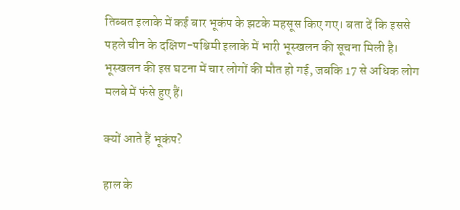तिब्बत इलाके में कई बार भूकंप के झटके महसूस किए गए। बता दें कि इससे पहले चीन के दक्षिण-पश्चिमी इलाके में भारी भूस्खलन की सूचना मिली है। भूस्खलन की इस घटना में चार लोगों की मौत हो गई, जबकि 17 से अधिक लोग मलबे में फंसे हुए हैं।

क्यों आते हैं भूकंप?

हाल के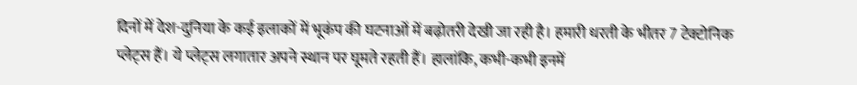दिनों में देश-दुनिया के कई इलाकों में भूकंप की घटनाओं में बढ़ोतरी देखी जा रही है। हमारी धरती के भीतर 7 टेक्टोनिक प्लेट्स हैं। ये प्लेट्स लगातार अपने स्थान पर घूमते रहती हैं। हालांकि, कभी-कभी इनमें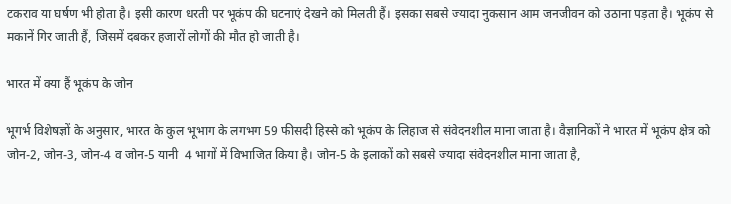टकराव या घर्षण भी होता है। इसी कारण धरती पर भूकंप की घटनाएं देखने को मिलती हैं। इसका सबसे ज्यादा नुकसान आम जनजीवन को उठाना पड़ता है। भूकंप से मकानें गिर जाती हैं, जिसमें दबकर हजारों लोगों की मौत हो जाती है।

भारत में क्या हैं भूकंप के जोन

भूगर्भ विशेषज्ञों के अनुसार, भारत के कुल भूभाग के लगभग 59 फीसदी हिस्से को भूकंप के लिहाज से संवेदनशील माना जाता है। वैज्ञानिकों ने भारत में भूकंप क्षेत्र को जोन-2, जोन-3, जोन-4 व जोन-5 यानी  4 भागों में विभाजित किया है। जोन-5 के इलाकों को सबसे ज्यादा संवेदनशील माना जाता है,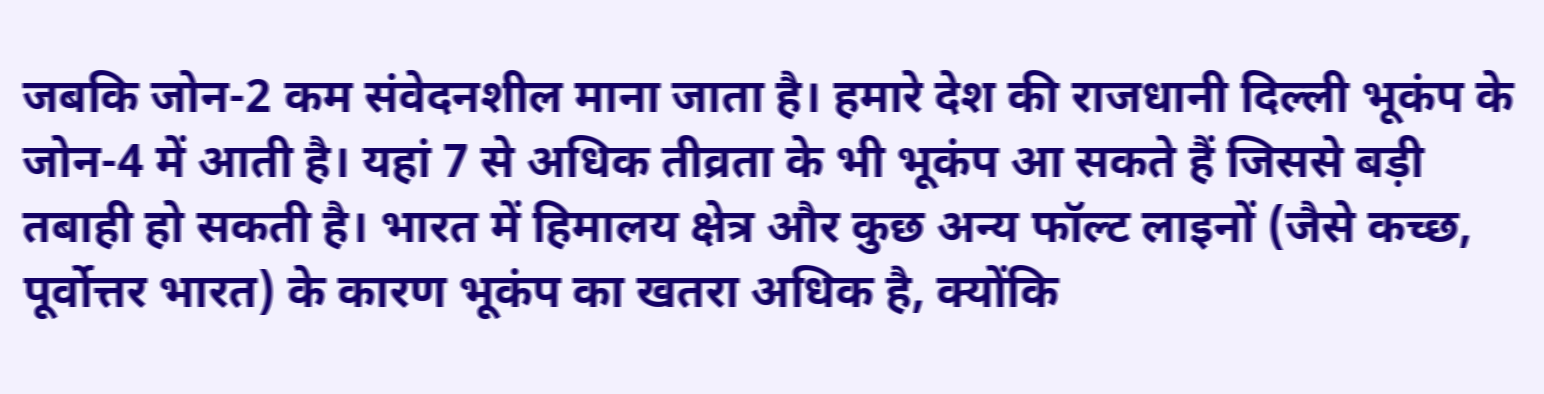जबकि जोन-2 कम संवेदनशील माना जाता है। हमारे देश की राजधानी दिल्ली भूकंप के जोन-4 में आती है। यहां 7 से अधिक तीव्रता के भी भूकंप आ सकते हैं जिससे बड़ी तबाही हो सकती है। भारत में हिमालय क्षेत्र और कुछ अन्य फॉल्ट लाइनों (जैसे कच्छ, पूर्वोत्तर भारत) के कारण भूकंप का खतरा अधिक है, क्योंकि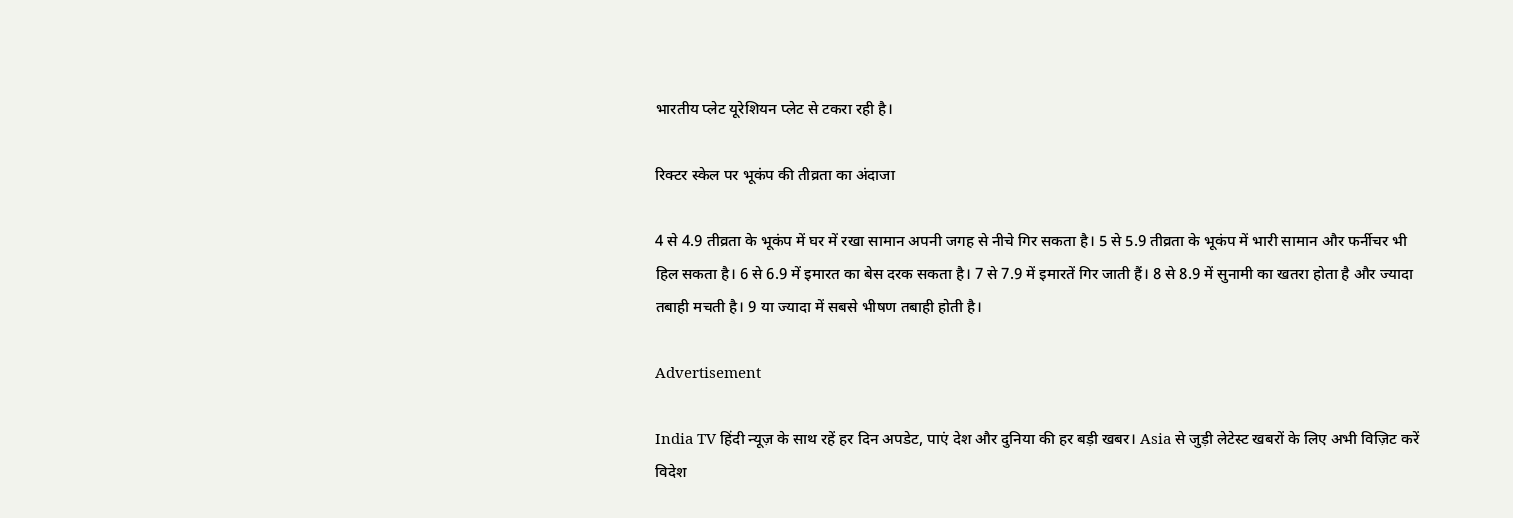भारतीय प्लेट यूरेशियन प्लेट से टकरा रही है।

रिक्टर स्केल पर भूकंप की तीव्रता का अंदाजा

4 से 4.9 तीव्रता के भूकंप में घर में रखा सामान अपनी जगह से नीचे गिर सकता है। 5 से 5.9 तीव्रता के भूकंप में भारी सामान और फर्नीचर भी हिल सकता है। 6 से 6.9 में इमारत का बेस दरक सकता है। 7 से 7.9 में इमारतें गिर जाती हैं। 8 से 8.9 में सुनामी का खतरा होता है और ज्यादा तबाही मचती है। 9 या ज्यादा में सबसे भीषण तबाही होती है।

Advertisement

India TV हिंदी न्यूज़ के साथ रहें हर दिन अपडेट, पाएं देश और दुनिया की हर बड़ी खबर। Asia से जुड़ी लेटेस्ट खबरों के लिए अभी विज़िट करें विदेश